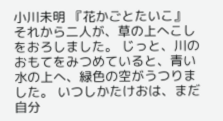小川未明 『花かごとたいこ』 それから二人が、草の上へこしをおろしました。 じっと、川のおもてをみつめていると、青い水の上へ、緑色の空がうつりました。 いつしかたけおは、まだ自分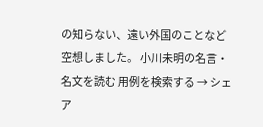の知らない、遠い外国のことなど空想しました。 小川未明の名言・名文を読む 用例を検索する → シェア